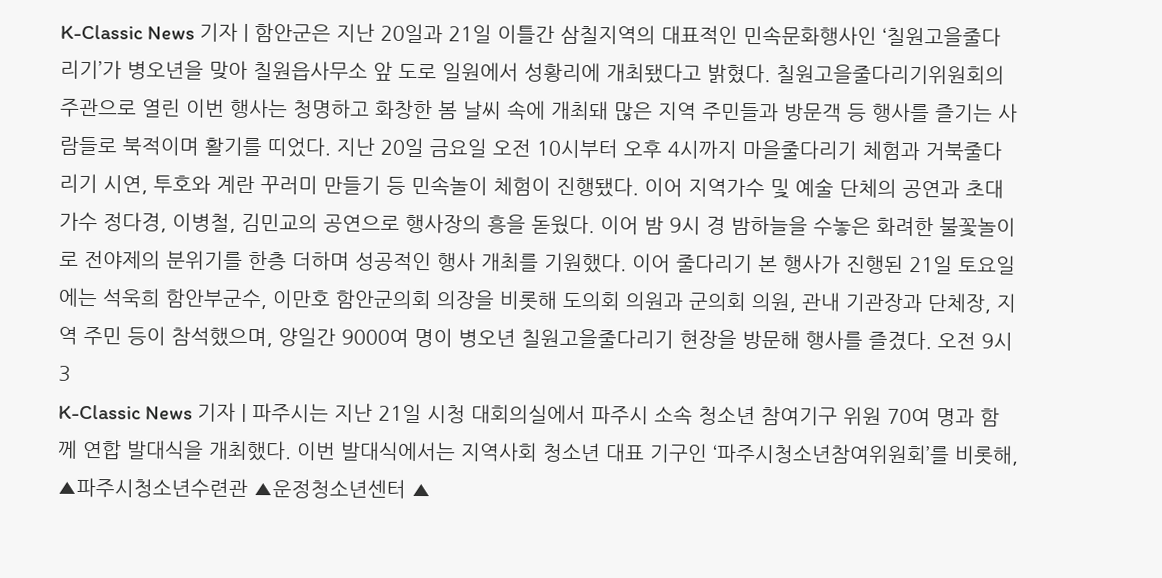K-Classic News 기자 | 함안군은 지난 20일과 21일 이틀간 삼칠지역의 대표적인 민속문화행사인 ‘칠원고을줄다리기’가 병오년을 맞아 칠원읍사무소 앞 도로 일원에서 성황리에 개최됐다고 밝혔다. 칠원고을줄다리기위원회의 주관으로 열린 이번 행사는 청명하고 화창한 봄 날씨 속에 개최돼 많은 지역 주민들과 방문객 등 행사를 즐기는 사람들로 북적이며 활기를 띠었다. 지난 20일 금요일 오전 10시부터 오후 4시까지 마을줄다리기 체험과 거북줄다리기 시연, 투호와 계란 꾸러미 만들기 등 민속놀이 체험이 진행됐다. 이어 지역가수 및 예술 단체의 공연과 초대가수 정다경, 이병철, 김민교의 공연으로 행사장의 흥을 돋웠다. 이어 밤 9시 경 밤하늘을 수놓은 화려한 불꽃놀이로 전야제의 분위기를 한층 더하며 성공적인 행사 개최를 기원했다. 이어 줄다리기 본 행사가 진행된 21일 토요일에는 석욱희 함안부군수, 이만호 함안군의회 의장을 비롯해 도의회 의원과 군의회 의원, 관내 기관장과 단체장, 지역 주민 등이 참석했으며, 양일간 9000여 명이 병오년 칠원고을줄다리기 현장을 방문해 행사를 즐겼다. 오전 9시 3
K-Classic News 기자 | 파주시는 지난 21일 시청 대회의실에서 파주시 소속 청소년 참여기구 위원 70여 명과 함께 연합 발대식을 개최했다. 이번 발대식에서는 지역사회 청소년 대표 기구인 ‘파주시청소년참여위원회’를 비롯해, ▲파주시청소년수련관 ▲운정청소년센터 ▲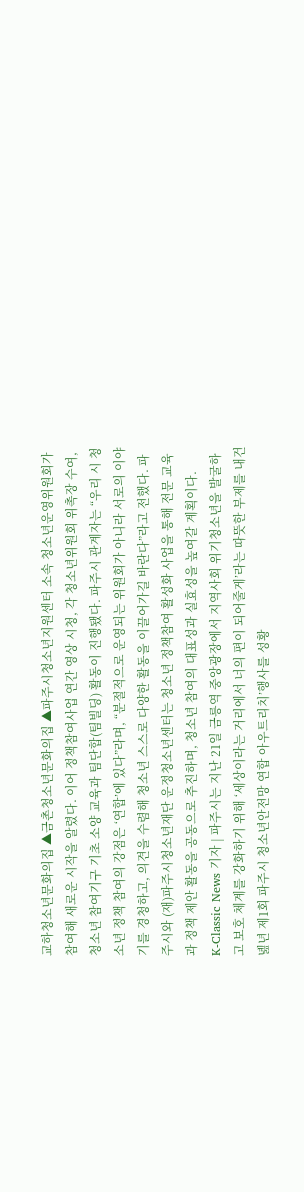교하청소년문화의집 ▲금촌청소년문화의집 ▲파주시청소년지원센터 소속 청소년운영위원회가 참여해 새로운 시작을 알렸다. 이어 정책참여사업 연간 영상 시청, 각 청소년위원회 위촉장 수여, 청소년 참여기구 기초 소양 교육과 팀단합(팀빌딩) 활동이 진행됐다. 파주시 관계자는 “우리 시 청소년 정책 참여의 강점은 ‘연합’에 있다”라며, “분절적으로 운영되는 위원회가 아니라 서로의 이야기를 경청하고, 의견을 수렴해 청소년 스스로 다양한 활동을 이끌어가길 바란다”라고 전했다. 파주시와 (재)파주시청소년재단 운정청소년센터는 청소년 정책참여 활성화 사업을 통해 전문 교육과 정책 제안 활동을 공동으로 추진하며, 청소년 참여의 대표성과 실효성을 높여갈 계획이다.
K-Classic News 기자 | 파주시는 지난 21일 금릉역 중앙광장에서 지역사회 위기청소년을 발굴하고 보호 체계를 강화하기 위해 ‘세상이라는 거리에서 너의 편이 되어줄게’라는 따뜻한 부제를 내건 녪년 제1회 파주시 청소년안전망 연합 아우트리치’행사를 성황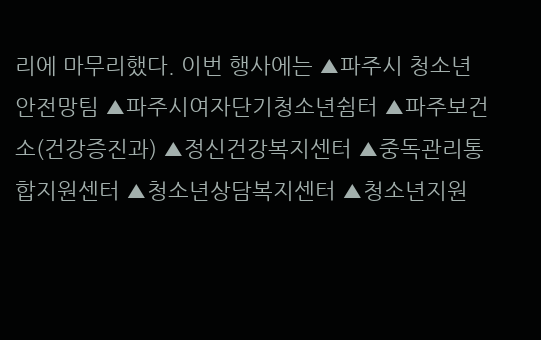리에 마무리했다. 이번 행사에는 ▲파주시 청소년안전망팀 ▲파주시여자단기청소년쉼터 ▲파주보건소(건강증진과) ▲정신건강복지센터 ▲중독관리통합지원센터 ▲청소년상담복지센터 ▲청소년지원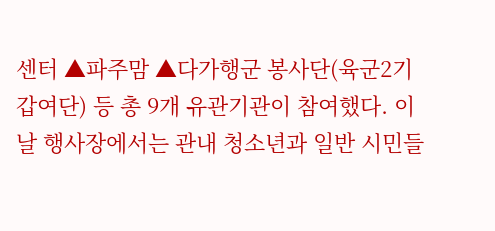센터 ▲파주맘 ▲다가행군 봉사단(육군2기갑여단) 등 총 9개 유관기관이 참여했다. 이날 행사장에서는 관내 청소년과 일반 시민들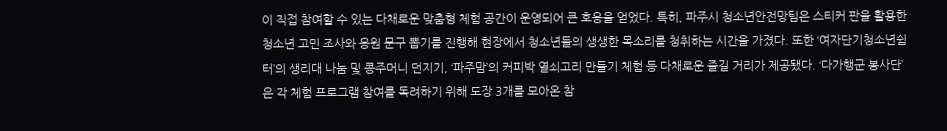이 직접 참여할 수 있는 다채로운 맞춤형 체험 공간이 운영되어 큰 호응을 얻었다. 특히, 파주시 청소년안전망팀은 스티커 판을 활용한 청소년 고민 조사와 응원 문구 뽑기를 진행해 현장에서 청소년들의 생생한 목소리를 청취하는 시간을 가졌다. 또한 ‘여자단기청소년쉼터’의 생리대 나눔 및 콩주머니 던지기, ‘파주맘’의 커피박 열쇠고리 만들기 체험 등 다채로운 즐길 거리가 제공됐다. ‘다가행군 봉사단’은 각 체험 프로그램 참여를 독려하기 위해 도장 3개를 모아온 참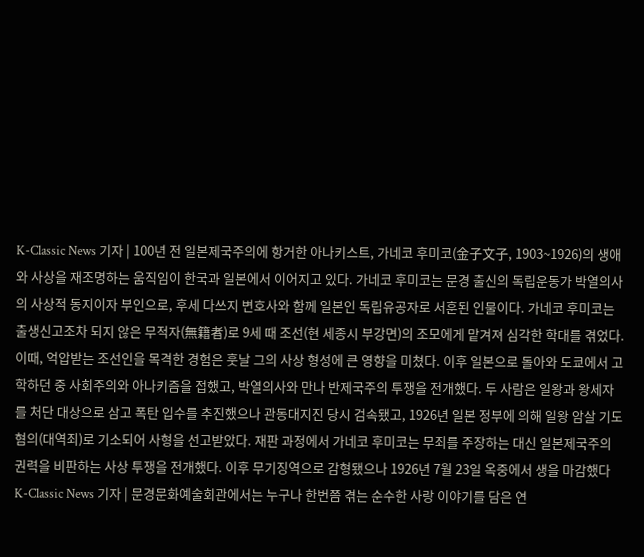K-Classic News 기자 | 100년 전 일본제국주의에 항거한 아나키스트, 가네코 후미코(金子文子, 1903~1926)의 생애와 사상을 재조명하는 움직임이 한국과 일본에서 이어지고 있다. 가네코 후미코는 문경 출신의 독립운동가 박열의사의 사상적 동지이자 부인으로, 후세 다쓰지 변호사와 함께 일본인 독립유공자로 서훈된 인물이다. 가네코 후미코는 출생신고조차 되지 않은 무적자(無籍者)로 9세 때 조선(현 세종시 부강면)의 조모에게 맡겨져 심각한 학대를 겪었다. 이때, 억압받는 조선인을 목격한 경험은 훗날 그의 사상 형성에 큰 영향을 미쳤다. 이후 일본으로 돌아와 도쿄에서 고학하던 중 사회주의와 아나키즘을 접했고, 박열의사와 만나 반제국주의 투쟁을 전개했다. 두 사람은 일왕과 왕세자를 처단 대상으로 삼고 폭탄 입수를 추진했으나 관동대지진 당시 검속됐고, 1926년 일본 정부에 의해 일왕 암살 기도 혐의(대역죄)로 기소되어 사형을 선고받았다. 재판 과정에서 가네코 후미코는 무죄를 주장하는 대신 일본제국주의 권력을 비판하는 사상 투쟁을 전개했다. 이후 무기징역으로 감형됐으나 1926년 7월 23일 옥중에서 생을 마감했다
K-Classic News 기자 | 문경문화예술회관에서는 누구나 한번쯤 겪는 순수한 사랑 이야기를 담은 연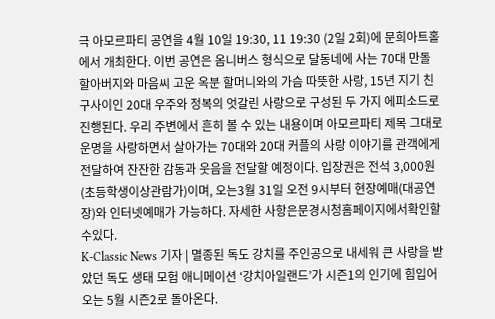극 아모르파티 공연을 4월 10일 19:30, 11 19:30 (2일 2회)에 문희아트홀에서 개최한다. 이번 공연은 옴니버스 형식으로 달동네에 사는 70대 만돌 할아버지와 마음씨 고운 옥분 할머니와의 가슴 따뜻한 사랑, 15년 지기 친구사이인 20대 우주와 정복의 엇갈린 사랑으로 구성된 두 가지 에피소드로 진행된다. 우리 주변에서 흔히 볼 수 있는 내용이며 아모르파티 제목 그대로 운명을 사랑하면서 살아가는 70대와 20대 커플의 사랑 이야기를 관객에게 전달하여 잔잔한 감동과 웃음을 전달할 예정이다. 입장권은 전석 3,000원(초등학생이상관람가)이며, 오는3월 31일 오전 9시부터 현장예매(대공연장)와 인터넷예매가 가능하다. 자세한 사항은문경시청홈페이지에서확인할 수있다.
K-Classic News 기자 | 멸종된 독도 강치를 주인공으로 내세워 큰 사랑을 받았던 독도 생태 모험 애니메이션 ‘강치아일랜드’가 시즌1의 인기에 힘입어 오는 5월 시즌2로 돌아온다.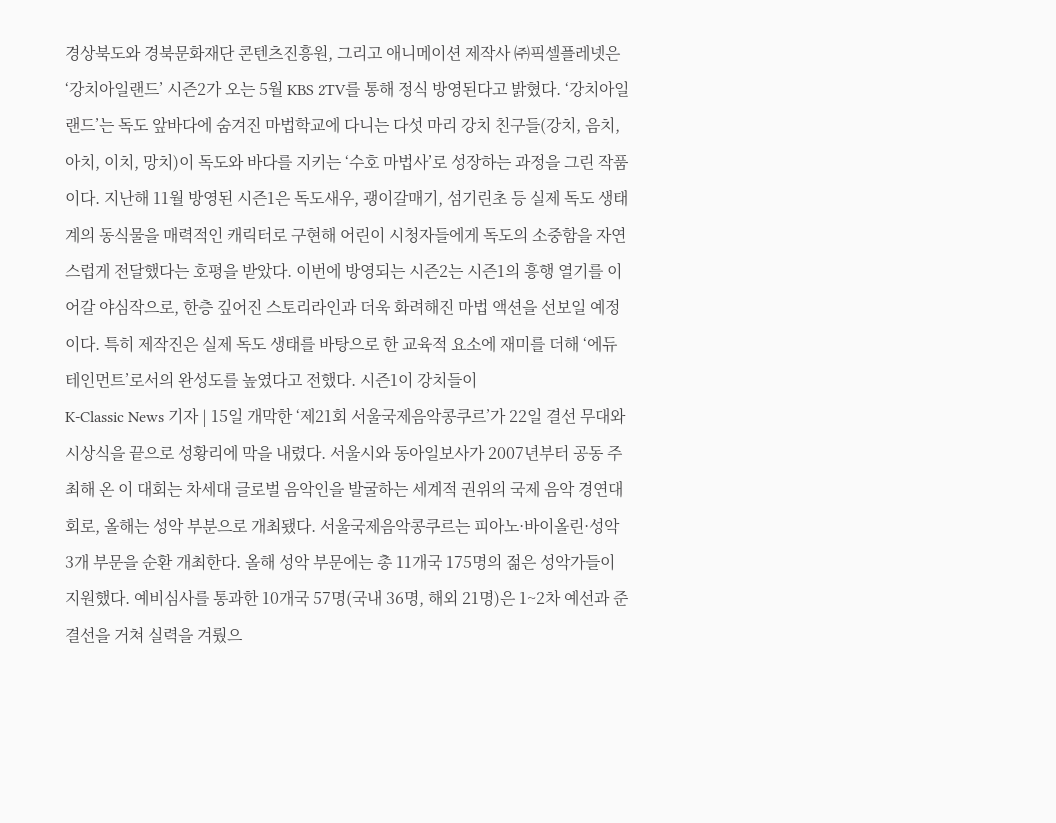경상북도와 경북문화재단 콘텐츠진흥원, 그리고 애니메이션 제작사 ㈜픽셀플레넷은 ‘강치아일랜드’ 시즌2가 오는 5월 KBS 2TV를 통해 정식 방영된다고 밝혔다. ‘강치아일랜드’는 독도 앞바다에 숨겨진 마법학교에 다니는 다섯 마리 강치 친구들(강치, 음치, 아치, 이치, 망치)이 독도와 바다를 지키는 ‘수호 마법사’로 성장하는 과정을 그린 작품이다. 지난해 11월 방영된 시즌1은 독도새우, 괭이갈매기, 섬기린초 등 실제 독도 생태계의 동식물을 매력적인 캐릭터로 구현해 어린이 시청자들에게 독도의 소중함을 자연스럽게 전달했다는 호평을 받았다. 이번에 방영되는 시즌2는 시즌1의 흥행 열기를 이어갈 야심작으로, 한층 깊어진 스토리라인과 더욱 화려해진 마법 액션을 선보일 예정이다. 특히 제작진은 실제 독도 생태를 바탕으로 한 교육적 요소에 재미를 더해 ‘에듀테인먼트’로서의 완성도를 높였다고 전했다. 시즌1이 강치들이
K-Classic News 기자 | 15일 개막한 ‘제21회 서울국제음악콩쿠르’가 22일 결선 무대와 시상식을 끝으로 성황리에 막을 내렸다. 서울시와 동아일보사가 2007년부터 공동 주최해 온 이 대회는 차세대 글로벌 음악인을 발굴하는 세계적 권위의 국제 음악 경연대회로, 올해는 성악 부분으로 개최됐다. 서울국제음악콩쿠르는 피아노·바이올린·성악 3개 부문을 순환 개최한다. 올해 성악 부문에는 총 11개국 175명의 젊은 성악가들이 지원했다. 예비심사를 통과한 10개국 57명(국내 36명, 해외 21명)은 1~2차 예선과 준결선을 거쳐 실력을 겨뤘으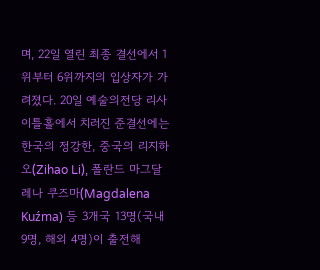며, 22일 열린 최종 결선에서 1위부터 6위까지의 입상자가 가려졌다. 20일 예술의전당 리사이틀홀에서 치러진 준결선에는 한국의 정강한, 중국의 리지하오(Zihao Li), 폴란드 마그달레나 쿠즈마(Magdalena Kuźma) 등 3개국 13명(국내 9명, 해외 4명)이 출전해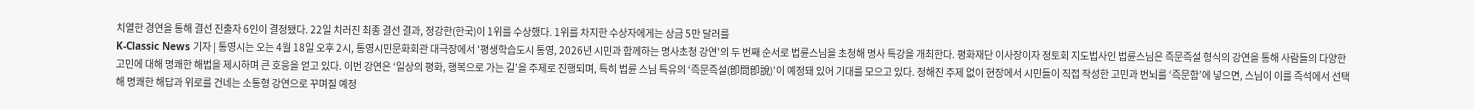치열한 경연을 통해 결선 진출자 6인이 결정됐다. 22일 치러진 최종 결선 결과, 정강한(한국)이 1위를 수상했다. 1위를 차지한 수상자에게는 상금 5만 달러를
K-Classic News 기자 | 통영시는 오는 4월 18일 오후 2시, 통영시민문화회관 대극장에서 '평생학습도시 통영, 2026년 시민과 함께하는 명사초청 강연'의 두 번째 순서로 법륜스님을 초청해 명사 특강을 개최한다. 평화재단 이사장이자 정토회 지도법사인 법륜스님은 즉문즉설 형식의 강연을 통해 사람들의 다양한 고민에 대해 명쾌한 해법을 제시하며 큰 호응을 얻고 있다. 이번 강연은 ‘일상의 평화, 행복으로 가는 길’을 주제로 진행되며, 특히 법륜 스님 특유의 ‘즉문즉설(卽問卽說)’이 예정돼 있어 기대를 모으고 있다. 정해진 주제 없이 현장에서 시민들이 직접 작성한 고민과 번뇌를 ‘즉문함’에 넣으면, 스님이 이를 즉석에서 선택해 명쾌한 해답과 위로를 건네는 소통형 강연으로 꾸며질 예정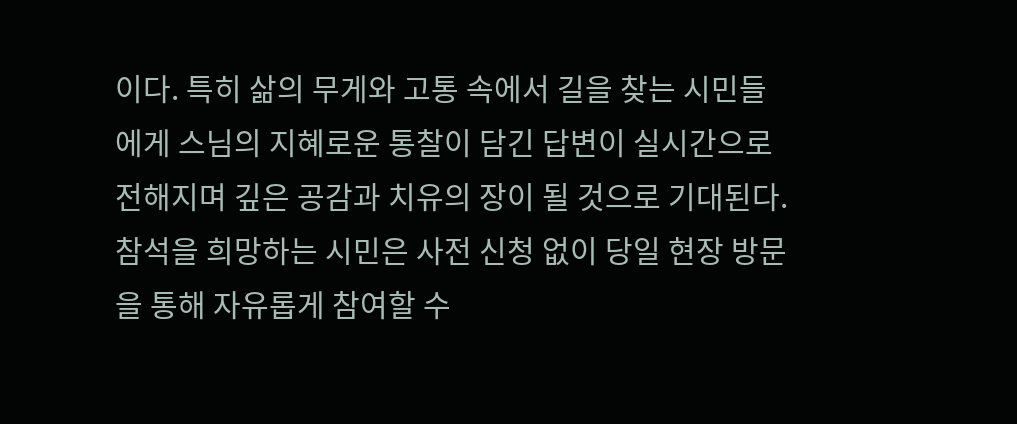이다. 특히 삶의 무게와 고통 속에서 길을 찾는 시민들에게 스님의 지혜로운 통찰이 담긴 답변이 실시간으로 전해지며 깊은 공감과 치유의 장이 될 것으로 기대된다. 참석을 희망하는 시민은 사전 신청 없이 당일 현장 방문을 통해 자유롭게 참여할 수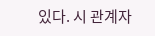있다. 시 관계자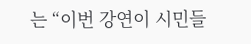는 “이번 강연이 시민들